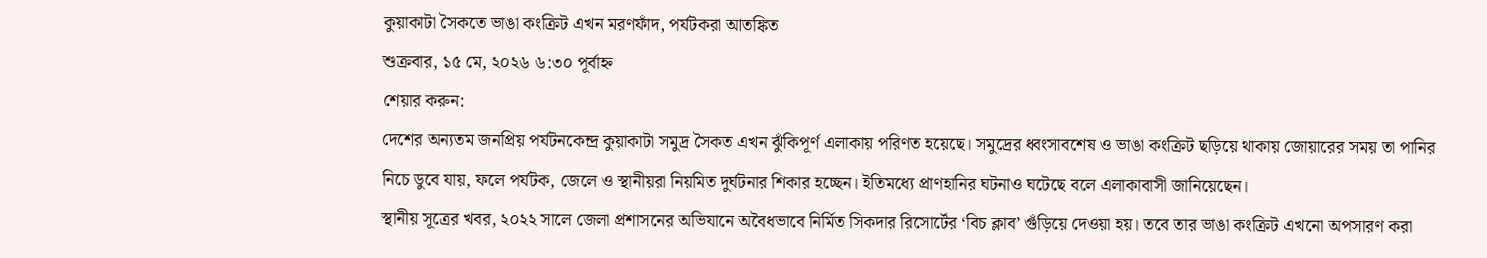কুয়াকাটা সৈকতে ভাঙা কংক্রিট এখন মরণফাঁদ, পর্যটকরা আতঙ্কিত
শুক্রবার, ১৫ মে, ২০২৬ ৬:৩০ পূর্বাহ্ন
শেয়ার করুন:
দেশের অন্যতম জনপ্রিয় পর্যটনকেন্দ্র কুয়াকাটা সমুদ্র সৈকত এখন ঝুঁকিপূর্ণ এলাকায় পরিণত হয়েছে। সমুদ্রের ধ্বংসাবশেষ ও ভাঙা কংক্রিট ছড়িয়ে থাকায় জোয়ারের সময় তা পানির নিচে ডুবে যায়, ফলে পর্যটক, জেলে ও স্থানীয়রা নিয়মিত দুর্ঘটনার শিকার হচ্ছেন। ইতিমধ্যে প্রাণহানির ঘটনাও ঘটেছে বলে এলাকাবাসী জানিয়েছেন।
স্থানীয় সূত্রের খবর, ২০২২ সালে জেলা প্রশাসনের অভিযানে অবৈধভাবে নির্মিত সিকদার রিসোর্টের ‘বিচ ক্লাব’ গুঁড়িয়ে দেওয়া হয়। তবে তার ভাঙা কংক্রিট এখনো অপসারণ করা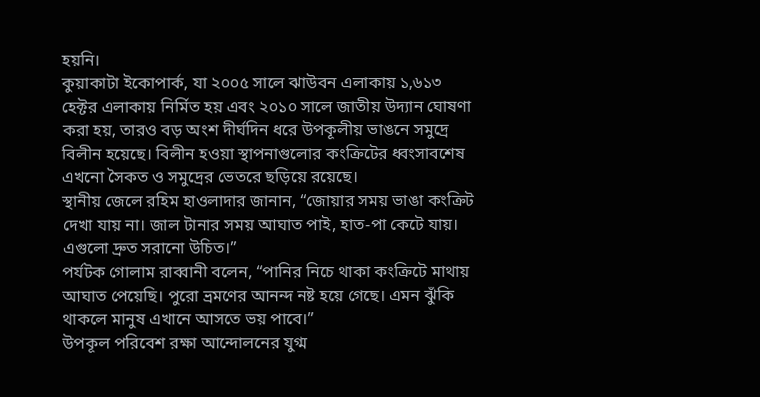হয়নি।
কুয়াকাটা ইকোপার্ক, যা ২০০৫ সালে ঝাউবন এলাকায় ১,৬১৩ হেক্টর এলাকায় নির্মিত হয় এবং ২০১০ সালে জাতীয় উদ্যান ঘোষণা করা হয়, তারও বড় অংশ দীর্ঘদিন ধরে উপকূলীয় ভাঙনে সমুদ্রে বিলীন হয়েছে। বিলীন হওয়া স্থাপনাগুলোর কংক্রিটের ধ্বংসাবশেষ এখনো সৈকত ও সমুদ্রের ভেতরে ছড়িয়ে রয়েছে।
স্থানীয় জেলে রহিম হাওলাদার জানান, “জোয়ার সময় ভাঙা কংক্রিট দেখা যায় না। জাল টানার সময় আঘাত পাই, হাত-পা কেটে যায়। এগুলো দ্রুত সরানো উচিত।”
পর্যটক গোলাম রাব্বানী বলেন, “পানির নিচে থাকা কংক্রিটে মাথায় আঘাত পেয়েছি। পুরো ভ্রমণের আনন্দ নষ্ট হয়ে গেছে। এমন ঝুঁকি থাকলে মানুষ এখানে আসতে ভয় পাবে।”
উপকূল পরিবেশ রক্ষা আন্দোলনের যুগ্ম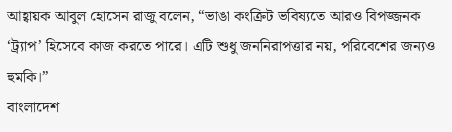আহ্বায়ক আবুল হোসেন রাজু বলেন, “ভাঙা কংক্রিট ভবিষ্যতে আরও বিপজ্জনক ‘ট্র্যাপ’ হিসেবে কাজ করতে পারে। এটি শুধু জননিরাপত্তার নয়, পরিবেশের জন্যও হুমকি।”
বাংলাদেশ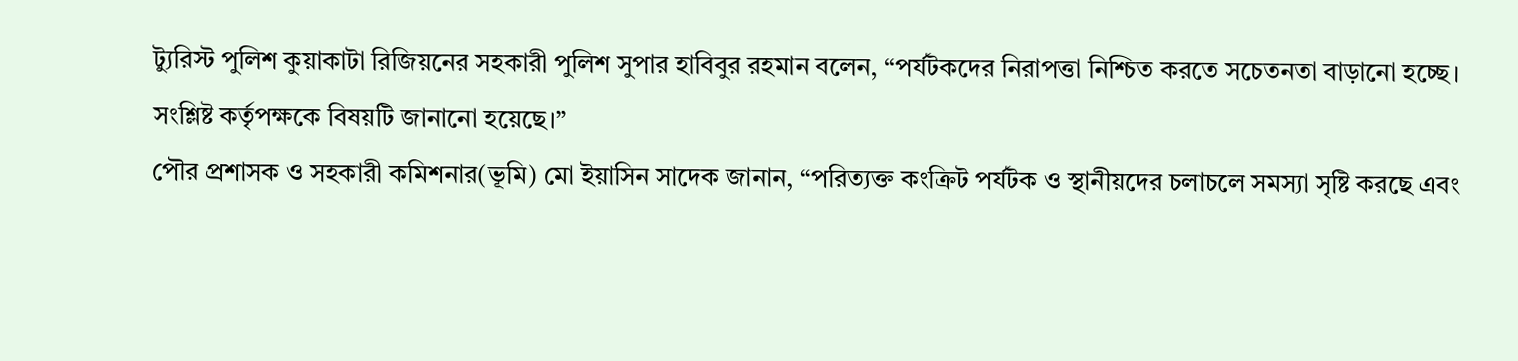ট্যুরিস্ট পুলিশ কুয়াকাটা রিজিয়নের সহকারী পুলিশ সুপার হাবিবুর রহমান বলেন, “পর্যটকদের নিরাপত্তা নিশ্চিত করতে সচেতনতা বাড়ানো হচ্ছে। সংশ্লিষ্ট কর্তৃপক্ষকে বিষয়টি জানানো হয়েছে।”
পৌর প্রশাসক ও সহকারী কমিশনার(ভূমি) মো ইয়াসিন সাদেক জানান, “পরিত্যক্ত কংক্রিট পর্যটক ও স্থানীয়দের চলাচলে সমস্যা সৃষ্টি করছে এবং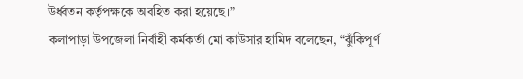উর্ধ্বতন কর্তৃপক্ষকে অবহিত করা হয়েছে।”
কলাপাড়া উপজেলা নির্বাহী কর্মকর্তা মো কাউসার হামিদ বলেছেন, “ঝুঁকিপূর্ণ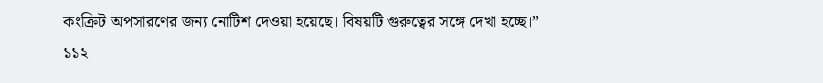কংক্রিট অপসারণের জন্য নোটিশ দেওয়া হয়েছে। বিষয়টি গুরুত্বের সঙ্গে দেখা হচ্ছে।”
১১২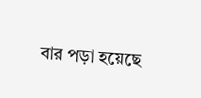বার পড়া হয়েছে